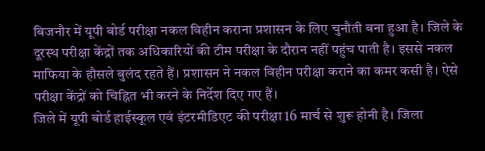बिजनौर में यूपी बोर्ड परीक्षा नकल विहीन कराना प्रशासन के लिए चुनौती बना हुआ है। जिले के दूरस्थ परीक्षा केंद्रों तक अधिकारियों की टीम परीक्षा के दौरान नहीं पहुंच पाती है। इससे नकल माफिया के हौसले बुलंद रहते हैं। प्रशासन ने नकल विहीन परीक्षा कराने का कमर कसी है। ऐसे परीक्षा केंद्रों को चिह्नित भी करने के निर्देश दिए गए हैं।
जिले में यूपी बोर्ड हाईस्कूल एवं इंटरमीडिएट की परीक्षा 16 मार्च से शुरू होनी है। जिला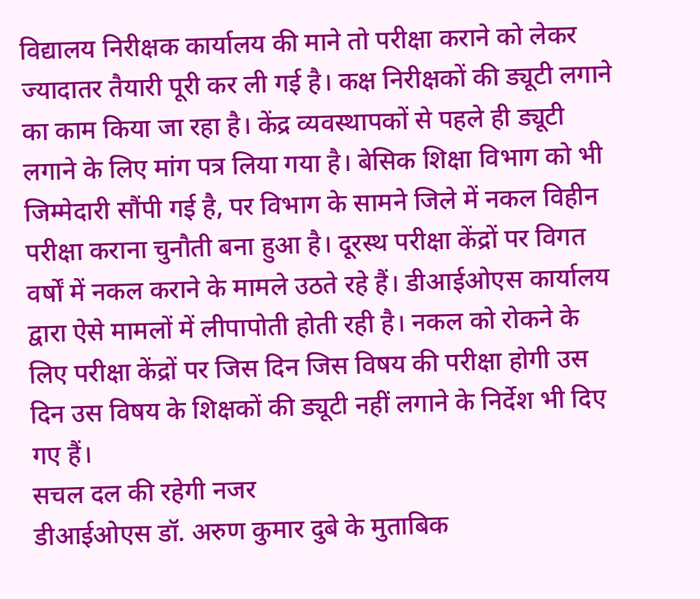विद्यालय निरीक्षक कार्यालय की माने तो परीक्षा कराने को लेकर ज्यादातर तैयारी पूरी कर ली गई है। कक्ष निरीक्षकों की ड्यूटी लगाने का काम किया जा रहा है। केंद्र व्यवस्थापकों से पहले ही ड्यूटी लगाने के लिए मांग पत्र लिया गया है। बेसिक शिक्षा विभाग को भी जिम्मेदारी सौंपी गई है, पर विभाग के सामने जिले में नकल विहीन परीक्षा कराना चुनौती बना हुआ है। दूरस्थ परीक्षा केंद्रों पर विगत वर्षों में नकल कराने के मामले उठते रहे हैं। डीआईओएस कार्यालय द्वारा ऐसे मामलों में लीपापोती होती रही है। नकल को रोकने के लिए परीक्षा केंद्रों पर जिस दिन जिस विषय की परीक्षा होगी उस दिन उस विषय के शिक्षकों की ड्यूटी नहीं लगाने के निर्देश भी दिए गए हैं।
सचल दल की रहेगी नजर
डीआईओएस डॉ. अरुण कुमार दुबे के मुताबिक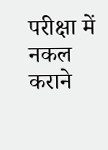परीक्षा में नकल कराने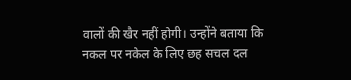वालों की खैर नहीं होगी। उन्होंने बताया कि नकल पर नकेल के लिए छह सचल दल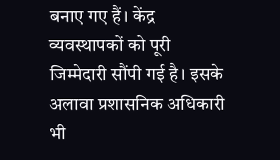बनाए गए हैं। केंद्र व्यवस्थापकों को पूरी जिम्मेदारी सौंपी गई है। इसके अलावा प्रशासनिक अधिकारी भी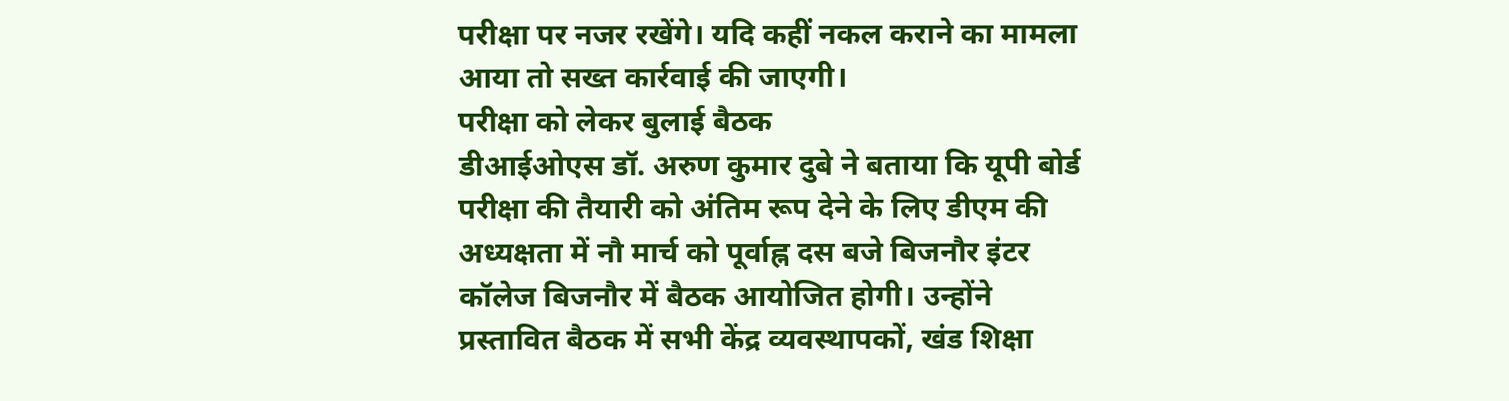परीक्षा पर नजर रखेंगे। यदि कहीं नकल कराने का मामला आया तो सख्त कार्रवाई की जाएगी।
परीक्षा को लेकर बुलाई बैठक
डीआईओएस डॉ. अरुण कुमार दुबे ने बताया कि यूपी बोर्ड परीक्षा की तैयारी को अंतिम रूप देने के लिए डीएम की अध्यक्षता में नौ मार्च को पूर्वाह्न दस बजे बिजनौर इंटर कॉलेज बिजनौर में बैठक आयोजित होगी। उन्होंने प्रस्तावित बैठक में सभी केंद्र व्यवस्थापकों, खंड शिक्षा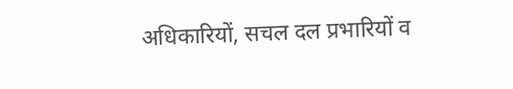अधिकारियों, सचल दल प्रभारियों व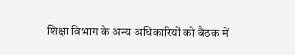शिक्षा विभाग के अन्य अधिकारियों को बैठक में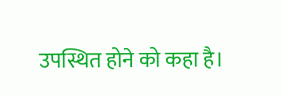उपस्थित होने को कहा है।